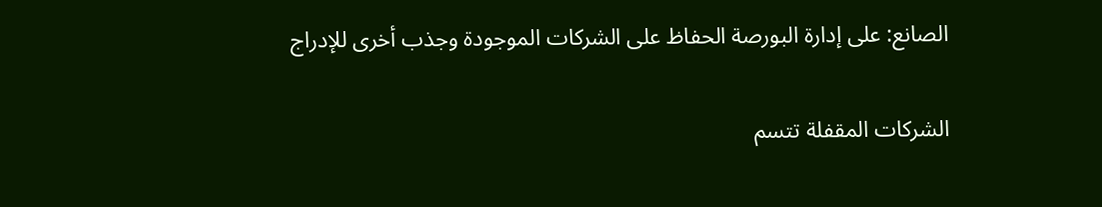الصانع: على إدارة البورصة الحفاظ على الشركات الموجودة وجذب أخرى للإدراج

الشركات المقفلة تتسم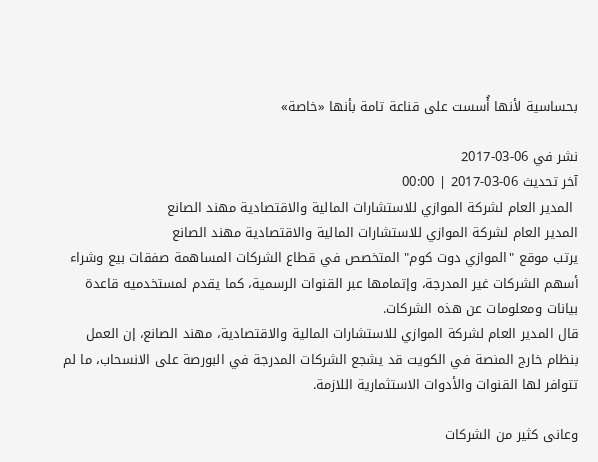بحساسية لأنها أُسست على قناعة تامة بأنها «خاصة»

نشر في 06-03-2017
آخر تحديث 06-03-2017 | 00:00
 المدير العام لشركة الموازي للاستشارات المالية والاقتصادية مهند الصانع
المدير العام لشركة الموازي للاستشارات المالية والاقتصادية مهند الصانع
يرتب موقع "الموازي دوت كوم" المتخصص في قطاع الشركات المساهمة صفقات بيع وشراء أسهم الشركات غير المدرجة، وإتمامها عبر القنوات الرسمية، كما يقدم لمستخدميه قاعدة بيانات ومعلومات عن هذه الشركات.
قال المدير العام لشركة الموازي للاستشارات المالية والاقتصادية، مهند الصانع، إن العمل بنظام خارج المنصة في الكويت قد يشجع الشركات المدرجة في البورصة على الانسحاب، ما لم تتوافر لها القنوات والأدوات الاستثمارية اللازمة.

وعانى كثير من الشركات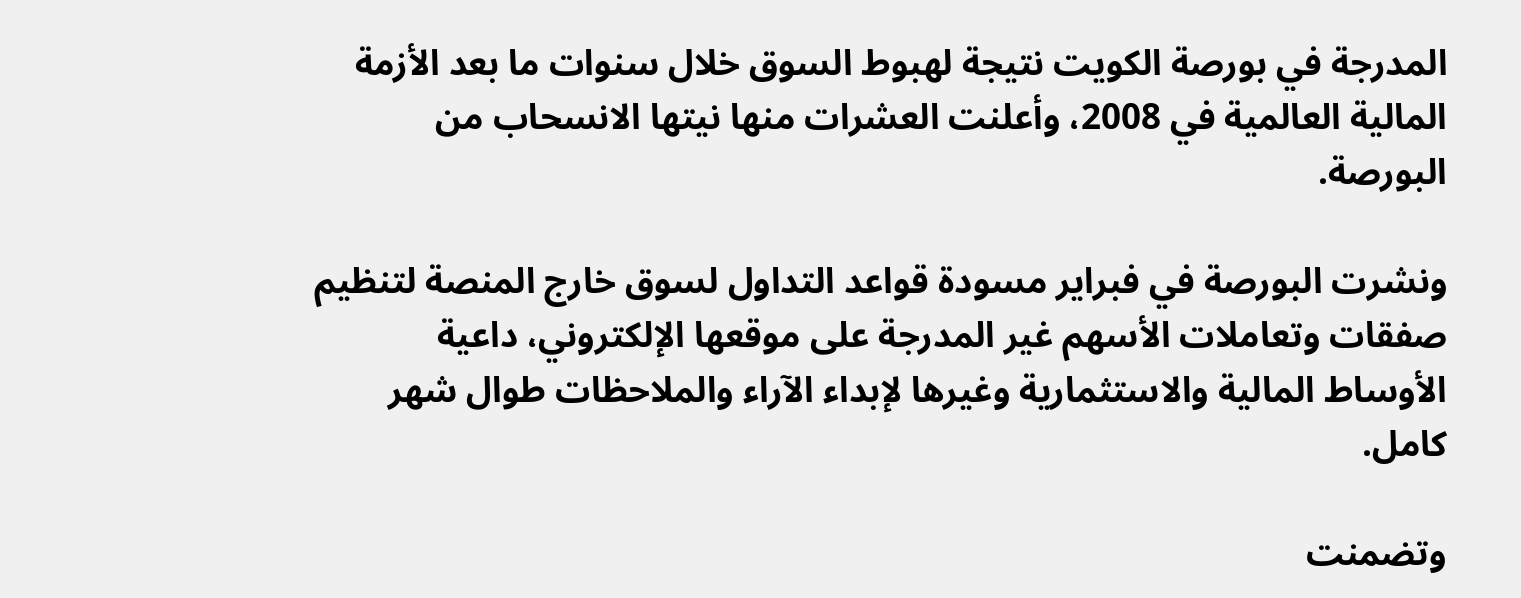المدرجة في بورصة الكويت نتيجة لهبوط السوق خلال سنوات ما بعد الأزمة المالية العالمية في 2008، وأعلنت العشرات منها نيتها الانسحاب من البورصة.

ونشرت البورصة في فبراير مسودة قواعد التداول لسوق خارج المنصة لتنظيم صفقات وتعاملات الأسهم غير المدرجة على موقعها الإلكتروني، داعية الأوساط المالية والاستثمارية وغيرها لإبداء الآراء والملاحظات طوال شهر كامل.

وتضمنت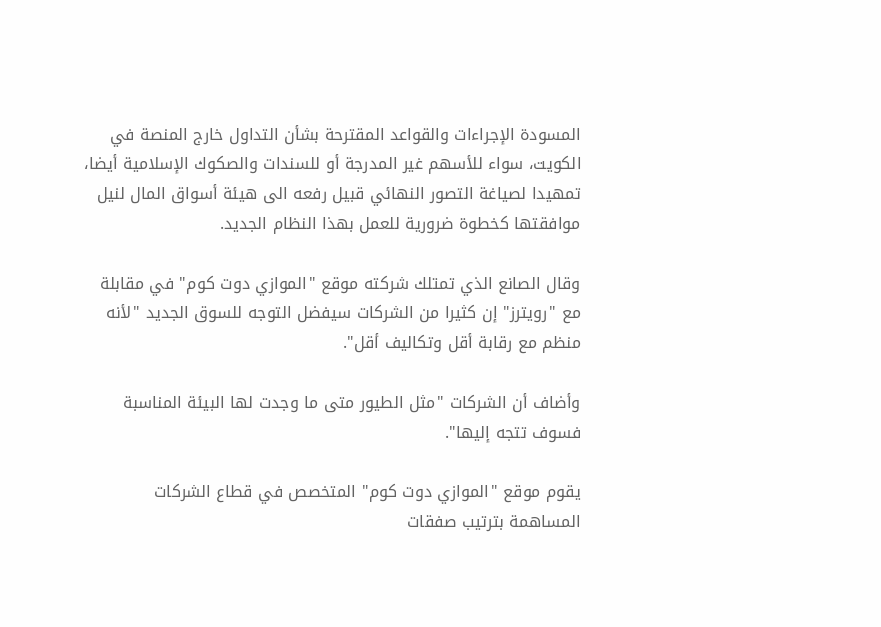المسودة الإجراءات والقواعد المقترحة بشأن التداول خارج المنصة في الكويت، سواء للأسهم غير المدرجة أو للسندات والصكوك الإسلامية أيضا، تمهيدا لصياغة التصور النهائي قبيل رفعه الى هيئة أسواق المال لنيل موافقتها كخطوة ضرورية للعمل بهذا النظام الجديد.

وقال الصانع الذي تمتلك شركته موقع "الموازي دوت كوم" في مقابلة مع "رويترز" إن كثيرا من الشركات سيفضل التوجه للسوق الجديد "لأنه منظم مع رقابة أقل وتكاليف أقل".

وأضاف أن الشركات "مثل الطيور متى ما وجدت لها البيئة المناسبة فسوف تتجه إليها".

يقوم موقع "الموازي دوت كوم" المتخصص في قطاع الشركات المساهمة بترتيب صفقات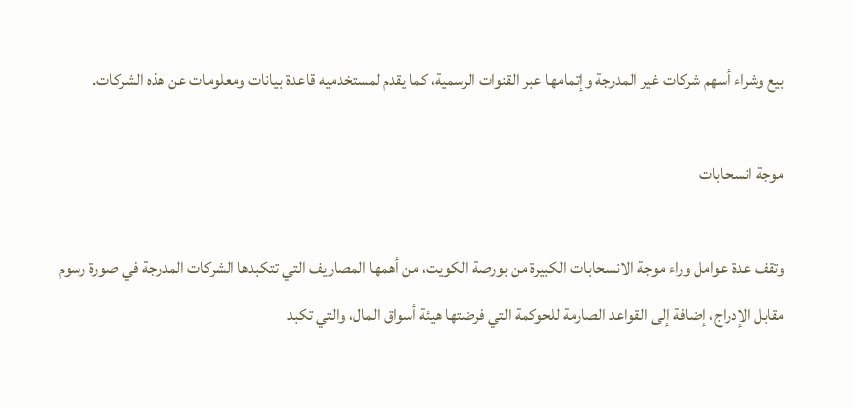بيع وشراء أسهم شركات غير المدرجة وإتمامها عبر القنوات الرسمية، كما يقدم لمستخدميه قاعدة بيانات ومعلومات عن هذه الشركات.

موجة انسحابات

وتقف عدة عوامل وراء موجة الانسحابات الكبيرة من بورصة الكويت، من أهمها المصاريف التي تتكبدها الشركات المدرجة في صورة رسوم مقابل الإدراج، إضافة إلى القواعد الصارمة للحوكمة التي فرضتها هيئة أسواق المال، والتي تكبد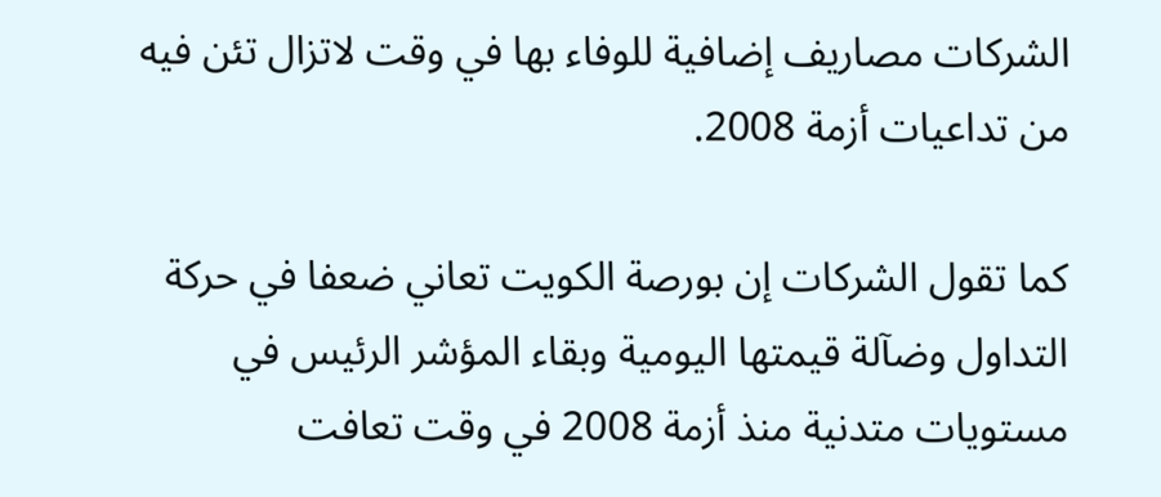الشركات مصاريف إضافية للوفاء بها في وقت لاتزال تئن فيه من تداعيات أزمة 2008.

كما تقول الشركات إن بورصة الكويت تعاني ضعفا في حركة التداول وضآلة قيمتها اليومية وبقاء المؤشر الرئيس في مستويات متدنية منذ أزمة 2008 في وقت تعافت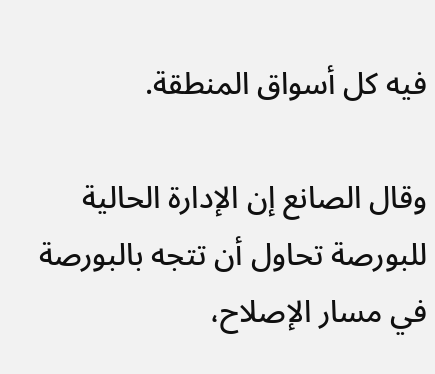فيه كل أسواق المنطقة.

وقال الصانع إن الإدارة الحالية للبورصة تحاول أن تتجه بالبورصة في مسار الإصلاح،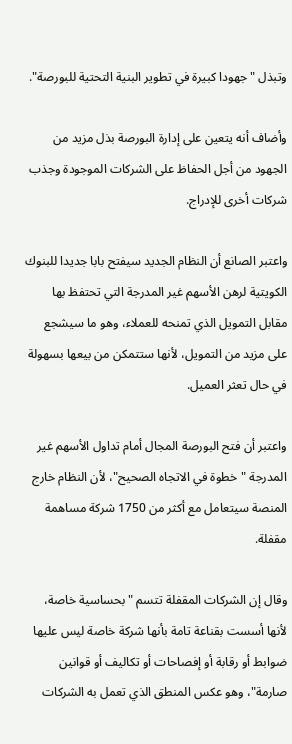وتبذل "جهودا كبيرة في تطوير البنية التحتية للبورصة".

وأضاف أنه يتعين على إدارة البورصة بذل مزيد من الجهود من أجل الحفاظ على الشركات الموجودة وجذب شركات أخرى للإدراج.

واعتبر الصانع أن النظام الجديد سيفتح بابا جديدا للبنوك الكويتية لرهن الأسهم غير المدرجة التي تحتفظ بها مقابل التمويل الذي تمنحه للعملاء، وهو ما سيشجع على مزيد من التمويل، لأنها ستتمكن من بيعها بسهولة في حال تعثر العميل.

واعتبر أن فتح البورصة المجال أمام تداول الأسهم غير المدرجة "خطوة في الاتجاه الصحيح"، لأن النظام خارج المنصة سيتعامل مع أكثر من 1750 شركة مساهمة مقفلة.

وقال إن الشركات المقفلة تتسم "بحساسية خاصة، لأنها أسست بقناعة تامة بأنها شركة خاصة ليس عليها ضوابط أو رقابة أو إفصاحات أو تكاليف أو قوانين صارمة"، وهو عكس المنطق الذي تعمل به الشركات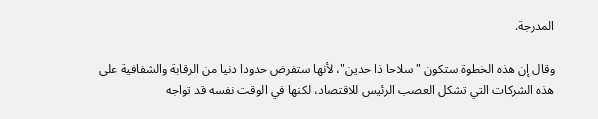المدرجة.

وقال إن هذه الخطوة ستكون "سلاحا ذا حدين"، لأنها ستفرض حدودا دنيا من الرقابة والشفافية على هذه الشركات التي تشكل العصب الرئيس للاقتصاد، لكنها في الوقت نفسه قد تواجه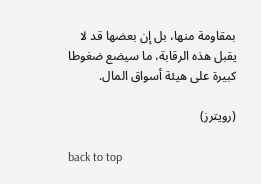بمقاومة منها، بل إن بعضها قد لا يقبل هذه الرقابة، ما سيضع ضغوطا كبيرة على هيئة أسواق المال.

(رويترز)

back to top